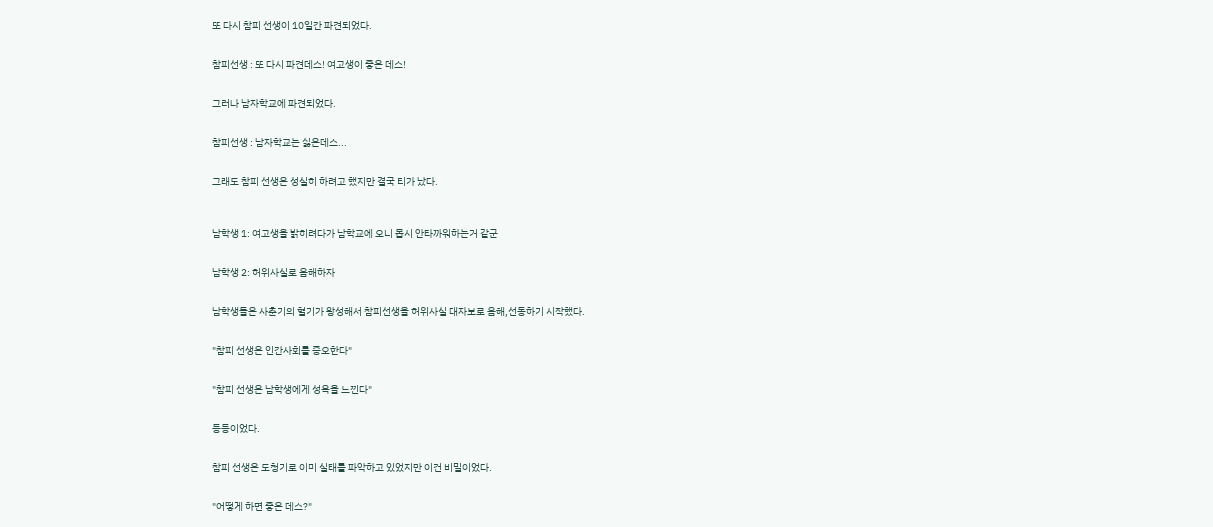또 다시 참피 선생이 10일간 파견되었다.


참피선생 : 또 다시 파견데스! 여고생이 좋은 데스!


그러나 남자학교에 파견되었다.


참피선생 : 남자학교는 싫은데스...


그래도 참피 선생은 성실히 하려고 했지만 결국 티가 났다.



남학생 1: 여고생을 밝히려다가 남학교에 오니 몹시 안타까워하는거 같군


남학생 2: 허위사실로 음해하자


남학생들은 사춘기의 혈기가 왕성해서 참피선생을 허위사실 대자보로 음해,선동하기 시작했다.


"참피 선생은 인간사회를 증오한다"


"참피 선생은 남학생에게 성욕을 느낀다"


등등이었다.


참피 선생은 도청기로 이미 실태를 파악하고 있었지만 이건 비밀이었다.


"어떻게 하면 좋은 데스?"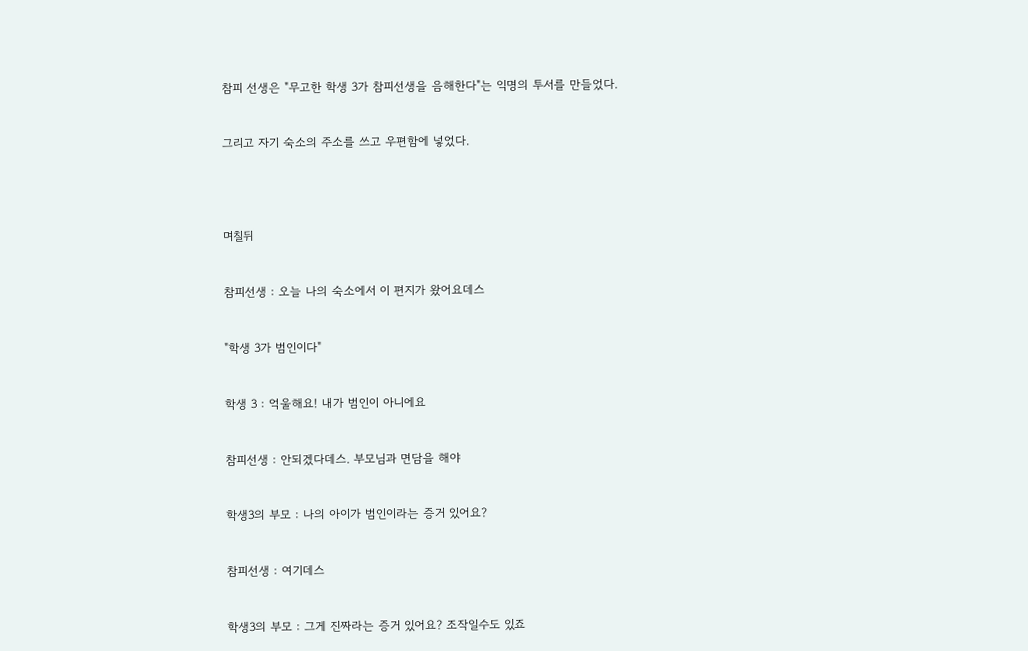참피 선생은 "무고한 학생 3가 참피선생을 음해한다"는 익명의 투서를 만들었다.


그리고 자기 숙소의 주소를 쓰고 우편함에 넣었다.




며칠뒤


참피선생 : 오늘 나의 숙소에서 이 편지가 왔어요데스


"학생 3가 범인이다"


학생 3 : 억울해요! 내가 범인이 아니에요


참피선생 : 안되겠다데스. 부모님과 면담을 해야


학생3의 부모 : 나의 아이가 범인이라는 증거 있어요?


참피선생 : 여기데스


학생3의 부모 : 그게 진짜라는 증거 있어요? 조작일수도 있죠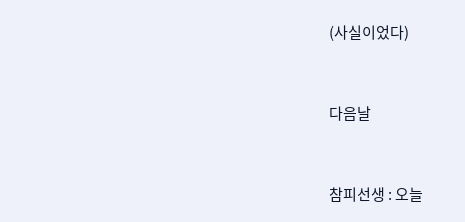(사실이었다)


다음날


참피선생 : 오늘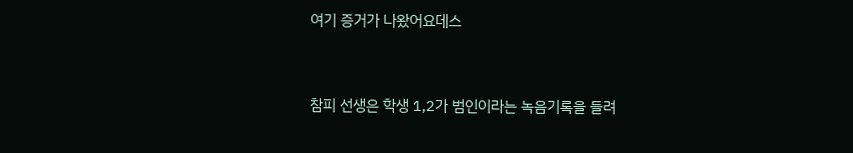여기 증거가 나왔어요데스


참피 선생은 학생 1,2가 범인이라는 녹음기록을 들려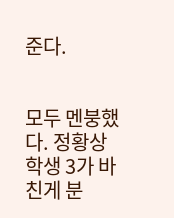준다.


모두 멘붕했다. 정황상 학생 3가 바친게 분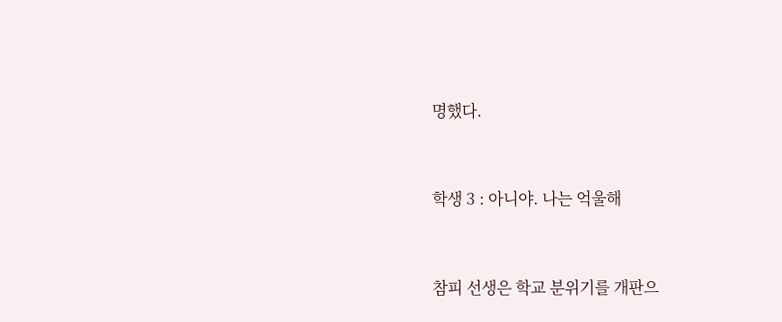명했다.


학생 3 : 아니야. 나는 억울해


참피 선생은 학교 분위기를 개판으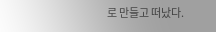로 만들고 떠났다.